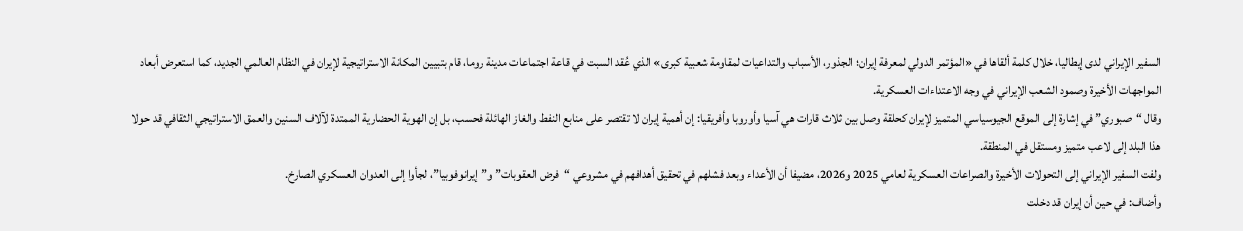السفير الإيراني لدى إيطاليا، خلال كلمة ألقاها في «المؤتمر الدولي لمعرفة إيران؛ الجذور، الأسباب والتداعيات لمقاومة شعبية كبرى» الذي عُقد السبت في قاعة اجتماعات مدينة روما، قام بتبيين المكانة الاستراتيجية لإيران في النظام العالمي الجديد، کما استعرض أبعاد المواجهات الأخيرة وصمود الشعب الإيراني في وجه الاعتداءات العسكرية.
وقال “صبوري” في إشارة إلى الموقع الجيوسياسي المتميز لإيران كحلقة وصل بين ثلاث قارات هي آسيا وأوروبا وأفريقيا: إن أهمية إيران لا تقتصر على منابع النفط والغاز الهائلة فحسب، بل إن الهوية الحضارية الممتدة لآلاف السنين والعمق الاستراتيجي الثقافي قد حولا هذا البلد إلى لاعب متميز ومستقل في المنطقة.
ولفت السفير الإيراني إلى التحولات الأخيرة والصراعات العسكرية لعامي 2025 و2026، مضیفا أن الأعداء وبعد فشلهم في تحقيق أهدافهم في مشروعي “فرض العقوبات” و”إيرانوفوبيا”، لجأوا إلى العدوان العسكري الصارخ.
وأضاف: في حين أن إيران قد دخلت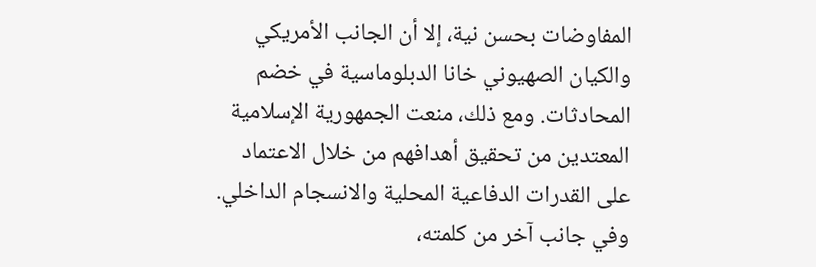المفاوضات بحسن نية، إلا أن الجانب الأمريكي والكيان الصهيوني خانا الدبلوماسية في خضم المحادثات. ومع ذلك، منعت الجمهورية الإسلامية المعتدين من تحقيق أهدافهم من خلال الاعتماد على القدرات الدفاعية المحلية والانسجام الداخلي.
وفي جانب آخر من كلمته،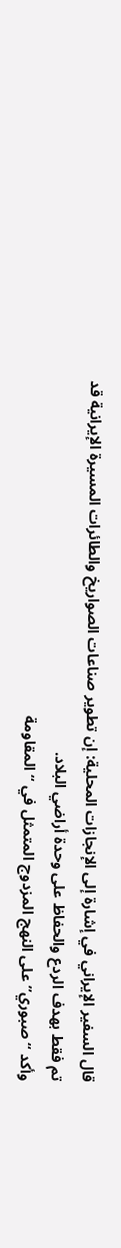قال السفير الإيراني في إشارة إلى الإنجازات المحلية: إن تطوير صناعات الصواريخ والطائرات المسيرة الإيرانية قد تم فقط بهدف الردع والحفاظ على وحدة أراضي البلاد.
وأكد “صبوري” على النهج المزدوج المتمثل في “المقاومة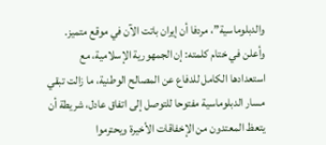والدبلوماسية”، مردفا أن إيران باتت الآن في موقع متميز.
وأعلن في ختام کلمته: إن الجمهورية الإسلامية، مع استعدادها الكامل للدفاع عن المصالح الوطنية، ما زالت تبقي مسار الدبلوماسية مفتوحا للتوصل إلى اتفاق عادل، شريطة أن يتعظ المعتدون من الإخفاقات الأخيرة ويحترموا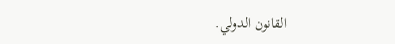القانون الدولي.